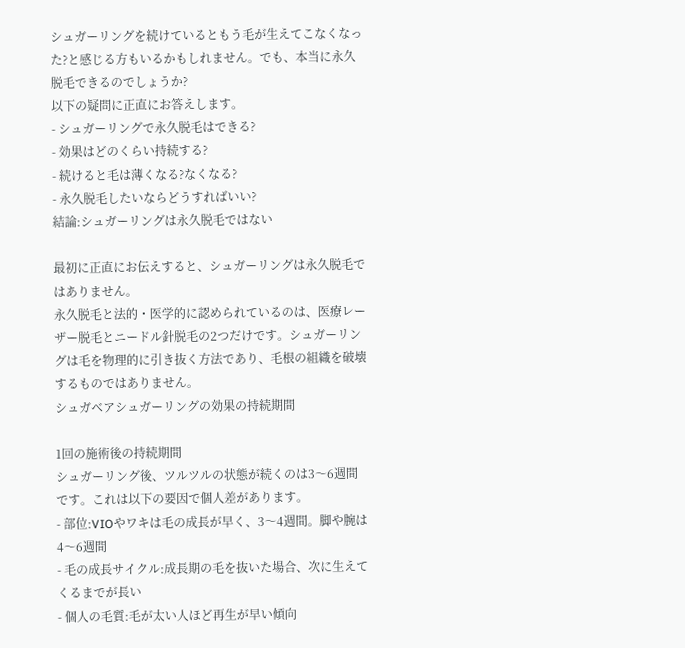シュガーリングを続けているともう毛が生えてこなくなった?と感じる方もいるかもしれません。でも、本当に永久脱毛できるのでしょうか?
以下の疑問に正直にお答えします。
- シュガーリングで永久脱毛はできる?
- 効果はどのくらい持続する?
- 続けると毛は薄くなる?なくなる?
- 永久脱毛したいならどうすればいい?
結論:シュガーリングは永久脱毛ではない

最初に正直にお伝えすると、シュガーリングは永久脱毛ではありません。
永久脱毛と法的・医学的に認められているのは、医療レーザー脱毛とニードル針脱毛の2つだけです。シュガーリングは毛を物理的に引き抜く方法であり、毛根の組織を破壊するものではありません。
シュガベアシュガーリングの効果の持続期間

1回の施術後の持続期間
シュガーリング後、ツルツルの状態が続くのは3〜6週間です。これは以下の要因で個人差があります。
- 部位:VIOやワキは毛の成長が早く、3〜4週間。脚や腕は4〜6週間
- 毛の成長サイクル:成長期の毛を抜いた場合、次に生えてくるまでが長い
- 個人の毛質:毛が太い人ほど再生が早い傾向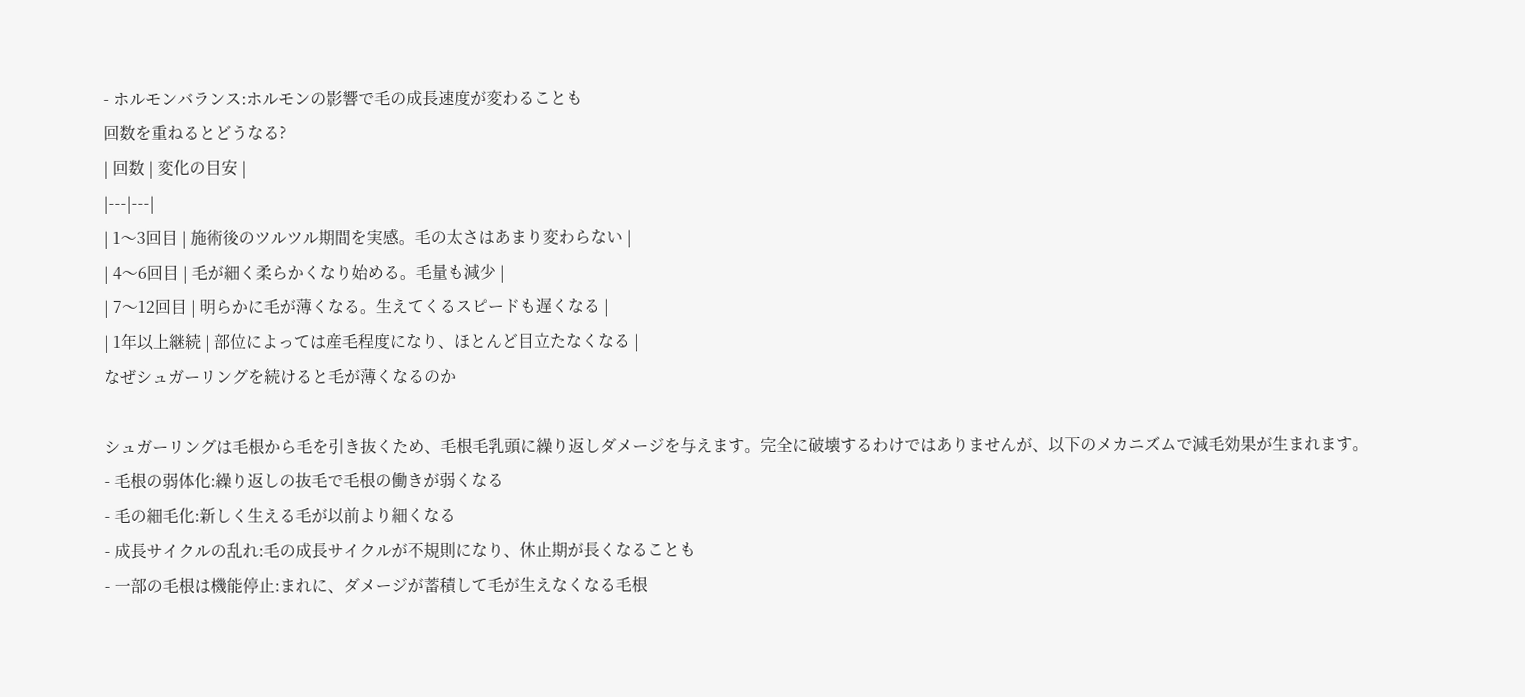- ホルモンバランス:ホルモンの影響で毛の成長速度が変わることも
回数を重ねるとどうなる?
| 回数 | 変化の目安 |
|---|---|
| 1〜3回目 | 施術後のツルツル期間を実感。毛の太さはあまり変わらない |
| 4〜6回目 | 毛が細く柔らかくなり始める。毛量も減少 |
| 7〜12回目 | 明らかに毛が薄くなる。生えてくるスピードも遅くなる |
| 1年以上継続 | 部位によっては産毛程度になり、ほとんど目立たなくなる |
なぜシュガーリングを続けると毛が薄くなるのか

シュガーリングは毛根から毛を引き抜くため、毛根毛乳頭に繰り返しダメージを与えます。完全に破壊するわけではありませんが、以下のメカニズムで減毛効果が生まれます。
- 毛根の弱体化:繰り返しの抜毛で毛根の働きが弱くなる
- 毛の細毛化:新しく生える毛が以前より細くなる
- 成長サイクルの乱れ:毛の成長サイクルが不規則になり、休止期が長くなることも
- 一部の毛根は機能停止:まれに、ダメージが蓄積して毛が生えなくなる毛根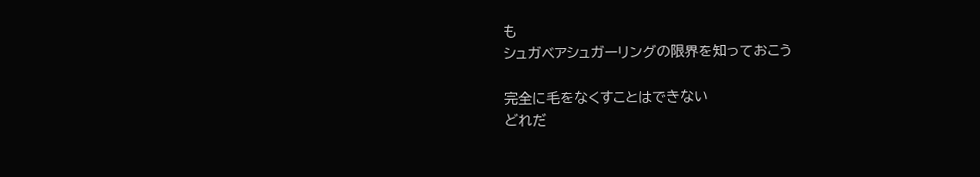も
シュガベアシュガーリングの限界を知っておこう

完全に毛をなくすことはできない
どれだ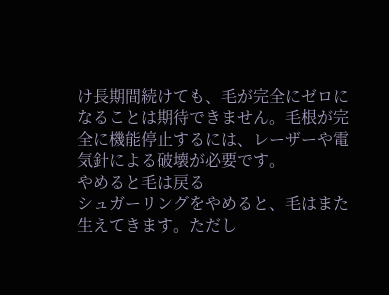け長期間続けても、毛が完全にゼロになることは期待できません。毛根が完全に機能停止するには、レーザーや電気針による破壊が必要です。
やめると毛は戻る
シュガーリングをやめると、毛はまた生えてきます。ただし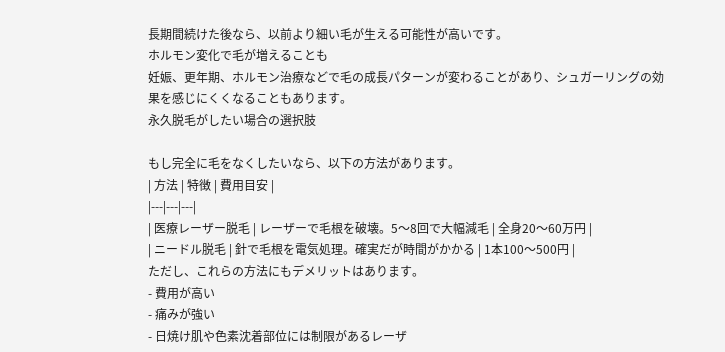長期間続けた後なら、以前より細い毛が生える可能性が高いです。
ホルモン変化で毛が増えることも
妊娠、更年期、ホルモン治療などで毛の成長パターンが変わることがあり、シュガーリングの効果を感じにくくなることもあります。
永久脱毛がしたい場合の選択肢

もし完全に毛をなくしたいなら、以下の方法があります。
| 方法 | 特徴 | 費用目安 |
|---|---|---|
| 医療レーザー脱毛 | レーザーで毛根を破壊。5〜8回で大幅減毛 | 全身20〜60万円 |
| ニードル脱毛 | 針で毛根を電気処理。確実だが時間がかかる | 1本100〜500円 |
ただし、これらの方法にもデメリットはあります。
- 費用が高い
- 痛みが強い
- 日焼け肌や色素沈着部位には制限があるレーザ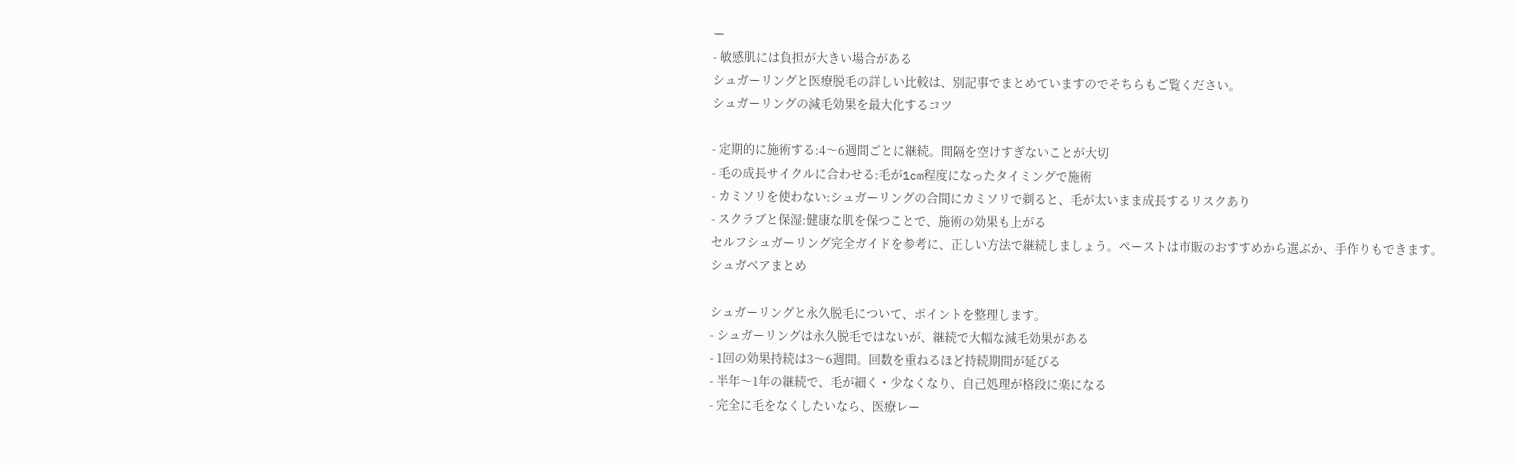ー
- 敏感肌には負担が大きい場合がある
シュガーリングと医療脱毛の詳しい比較は、別記事でまとめていますのでそちらもご覧ください。
シュガーリングの減毛効果を最大化するコツ

- 定期的に施術する:4〜6週間ごとに継続。間隔を空けすぎないことが大切
- 毛の成長サイクルに合わせる:毛が1cm程度になったタイミングで施術
- カミソリを使わない:シュガーリングの合間にカミソリで剃ると、毛が太いまま成長するリスクあり
- スクラブと保湿:健康な肌を保つことで、施術の効果も上がる
セルフシュガーリング完全ガイドを参考に、正しい方法で継続しましょう。ペーストは市販のおすすめから選ぶか、手作りもできます。
シュガベアまとめ

シュガーリングと永久脱毛について、ポイントを整理します。
- シュガーリングは永久脱毛ではないが、継続で大幅な減毛効果がある
- 1回の効果持続は3〜6週間。回数を重ねるほど持続期間が延びる
- 半年〜1年の継続で、毛が細く・少なくなり、自己処理が格段に楽になる
- 完全に毛をなくしたいなら、医療レー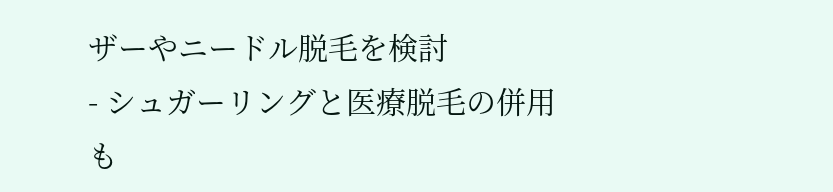ザーやニードル脱毛を検討
- シュガーリングと医療脱毛の併用も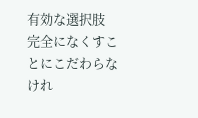有効な選択肢
完全になくすことにこだわらなけれ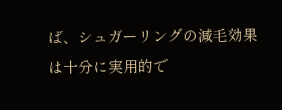ば、シュガーリングの減毛効果は十分に実用的で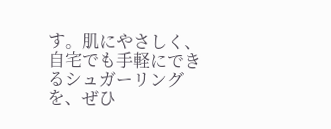す。肌にやさしく、自宅でも手軽にできるシュガーリングを、ぜひ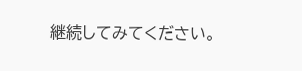継続してみてください。